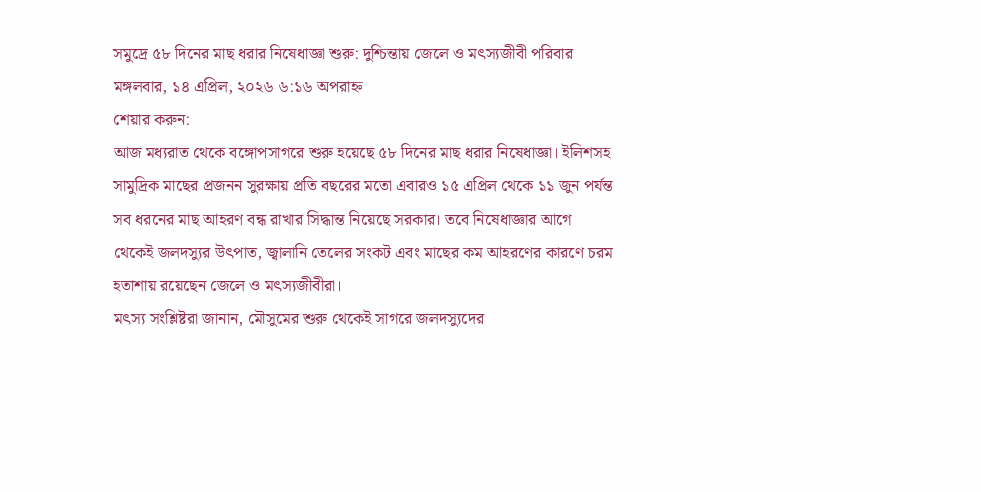সমুদ্রে ৫৮ দিনের মাছ ধরার নিষেধাজ্ঞা শুরু: দুশ্চিন্তায় জেলে ও মৎস্যজীবী পরিবার
মঙ্গলবার, ১৪ এপ্রিল, ২০২৬ ৬:১৬ অপরাহ্ন
শেয়ার করুন:
আজ মধ্যরাত থেকে বঙ্গোপসাগরে শুরু হয়েছে ৫৮ দিনের মাছ ধরার নিষেধাজ্ঞা। ইলিশসহ সামুদ্রিক মাছের প্রজনন সুরক্ষায় প্রতি বছরের মতো এবারও ১৫ এপ্রিল থেকে ১১ জুন পর্যন্ত সব ধরনের মাছ আহরণ বন্ধ রাখার সিদ্ধান্ত নিয়েছে সরকার। তবে নিষেধাজ্ঞার আগে থেকেই জলদস্যুর উৎপাত, জ্বালানি তেলের সংকট এবং মাছের কম আহরণের কারণে চরম হতাশায় রয়েছেন জেলে ও মৎস্যজীবীরা।
মৎস্য সংশ্লিষ্টরা জানান, মৌসুমের শুরু থেকেই সাগরে জলদস্যুদের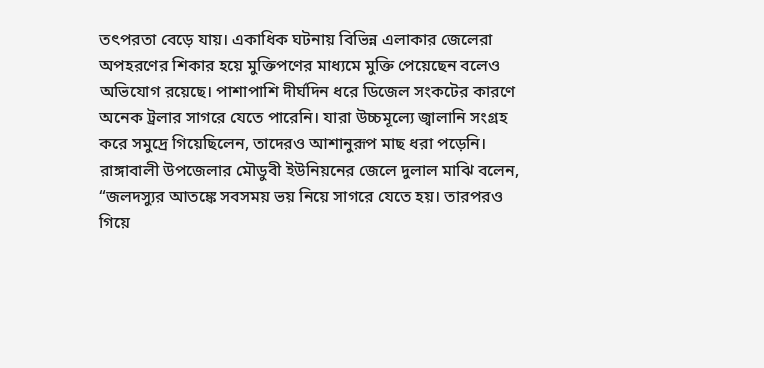তৎপরতা বেড়ে যায়। একাধিক ঘটনায় বিভিন্ন এলাকার জেলেরা অপহরণের শিকার হয়ে মুক্তিপণের মাধ্যমে মুক্তি পেয়েছেন বলেও অভিযোগ রয়েছে। পাশাপাশি দীর্ঘদিন ধরে ডিজেল সংকটের কারণে অনেক ট্রলার সাগরে যেতে পারেনি। যারা উচ্চমূল্যে জ্বালানি সংগ্রহ করে সমুদ্রে গিয়েছিলেন, তাদেরও আশানুরূপ মাছ ধরা পড়েনি।
রাঙ্গাবালী উপজেলার মৌডুবী ইউনিয়নের জেলে দুলাল মাঝি বলেন, “জলদস্যুর আতঙ্কে সবসময় ভয় নিয়ে সাগরে যেতে হয়। তারপরও গিয়ে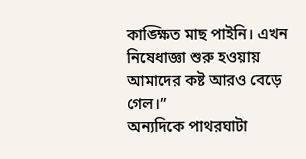কাঙ্ক্ষিত মাছ পাইনি। এখন নিষেধাজ্ঞা শুরু হওয়ায় আমাদের কষ্ট আরও বেড়ে গেল।”
অন্যদিকে পাথরঘাটা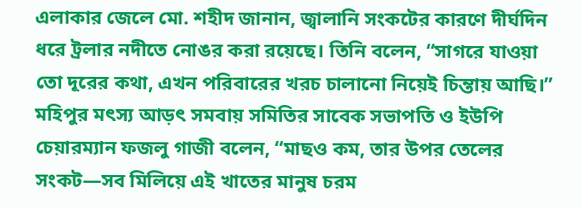এলাকার জেলে মো. শহীদ জানান, জ্বালানি সংকটের কারণে দীর্ঘদিন ধরে ট্রলার নদীতে নোঙর করা রয়েছে। তিনি বলেন, “সাগরে যাওয়া তো দূরের কথা, এখন পরিবারের খরচ চালানো নিয়েই চিন্তায় আছি।”
মহিপুর মৎস্য আড়ৎ সমবায় সমিতির সাবেক সভাপতি ও ইউপি চেয়ারম্যান ফজলু গাজী বলেন, “মাছও কম, তার উপর তেলের সংকট—সব মিলিয়ে এই খাতের মানুষ চরম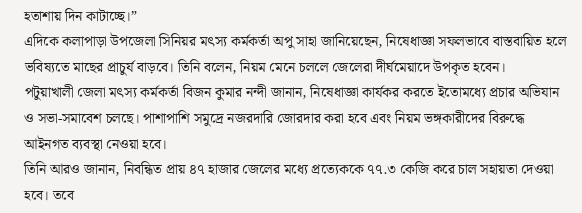হতাশায় দিন কাটাচ্ছে।”
এদিকে কলাপাড়া উপজেলা সিনিয়র মৎস্য কর্মকর্তা অপু সাহা জানিয়েছেন, নিষেধাজ্ঞা সফলভাবে বাস্তবায়িত হলে ভবিষ্যতে মাছের প্রাচুর্য বাড়বে। তিনি বলেন, নিয়ম মেনে চললে জেলেরা দীর্ঘমেয়াদে উপকৃত হবেন।
পটুয়াখালী জেলা মৎস্য কর্মকর্তা বিজন কুমার নন্দী জানান, নিষেধাজ্ঞা কার্যকর করতে ইতোমধ্যে প্রচার অভিযান ও সভা-সমাবেশ চলছে। পাশাপাশি সমুদ্রে নজরদারি জোরদার করা হবে এবং নিয়ম ভঙ্গকারীদের বিরুদ্ধে আইনগত ব্যবস্থা নেওয়া হবে।
তিনি আরও জানান, নিবন্ধিত প্রায় ৪৭ হাজার জেলের মধ্যে প্রত্যেককে ৭৭.৩ কেজি করে চাল সহায়তা দেওয়া হবে। তবে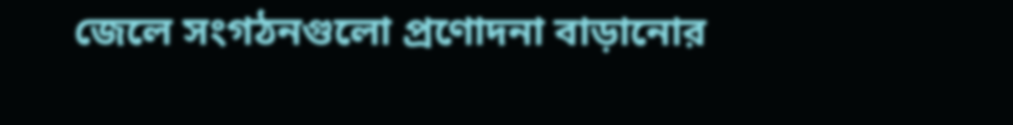জেলে সংগঠনগুলো প্রণোদনা বাড়ানোর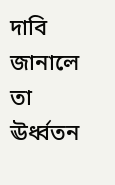দাবি জানালে তা ঊর্ধ্বতন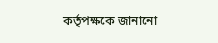কর্তৃপক্ষকে জানানো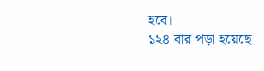হবে।
১২৪ বার পড়া হয়েছে